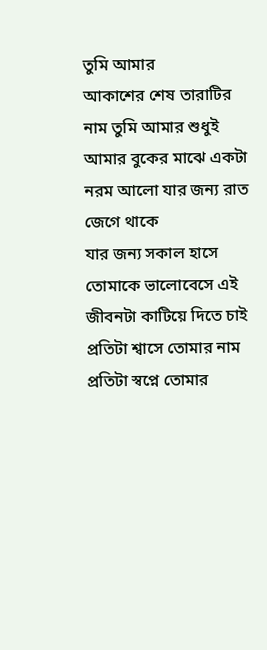তুমি আমার
আকাশের শেষ তারাটির নাম তুমি আমার শুধুই আমার বুকের মাঝে একটা নরম আলো যার জন্য রাত জেগে থাকে
যার জন্য সকাল হাসে তোমাকে ভালোবেসে এই জীবনটা কাটিয়ে দিতে চাই প্রতিটা শ্বাসে তোমার নাম
প্রতিটা স্বপ্নে তোমার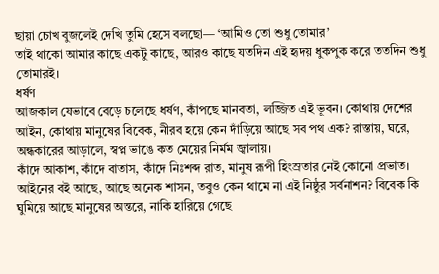ছায়া চোখ বুজলেই দেখি তুমি হেসে বলছো— ‘আমিও তো শুধু তোমার’
তাই থাকো আমার কাছে একটু কাছে, আরও কাছে যতদিন এই হৃদয় ধুকপুক করে ততদিন শুধু তোমারই।
ধর্ষণ
আজকাল যেভাবে বেড়ে চলেছে ধর্ষণ, কাঁপছে মানবতা, লজ্জিত এই ভূবন। কোথায় দেশের আইন, কোথায় মানুষের বিবেক, নীরব হয়ে কেন দাঁড়িয়ে আছে সব পথ এক? রাস্তায়, ঘরে, অন্ধকারের আড়ালে, স্বপ্ন ভাঙে কত মেয়ের নির্মম জ্বালায়।
কাঁদে আকাশ, কাঁদে বাতাস, কাঁদে নিঃশব্দ রাত, মানুষ রূপী হিংস্রতার নেই কোনো প্রভাত। আইনের বই আছে, আছে অনেক শাসন, তবুও কেন থামে না এই নিষ্ঠুর সর্বনাশন? বিবেক কি ঘুমিয়ে আছে মানুষের অন্তরে, নাকি হারিয়ে গেছে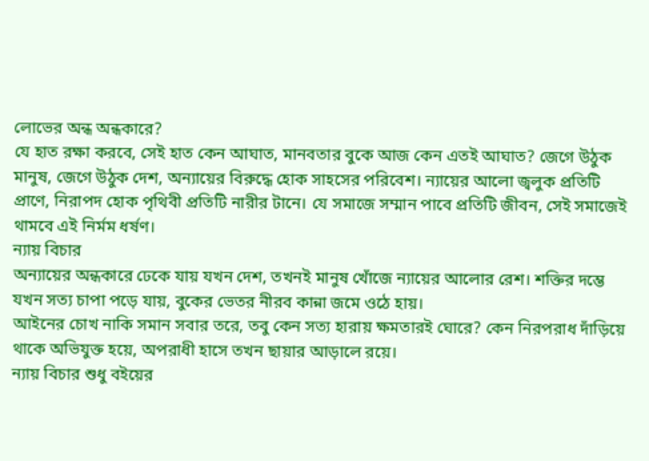লোভের অন্ধ অন্ধকারে?
যে হাত রক্ষা করবে, সেই হাত কেন আঘাত, মানবতার বুকে আজ কেন এতই আঘাত? জেগে উঠুক মানুষ, জেগে উঠুক দেশ, অন্যায়ের বিরুদ্ধে হোক সাহসের পরিবেশ। ন্যায়ের আলো জ্বলুক প্রতিটি প্রাণে, নিরাপদ হোক পৃথিবী প্রতিটি নারীর টানে। যে সমাজে সম্মান পাবে প্রতিটি জীবন, সেই সমাজেই থামবে এই নির্মম ধর্ষণ।
ন্যায় বিচার
অন্যায়ের অন্ধকারে ঢেকে যায় যখন দেশ, তখনই মানুষ খোঁজে ন্যায়ের আলোর রেশ। শক্তির দম্ভে যখন সত্য চাপা পড়ে যায়, বুকের ভেতর নীরব কান্না জমে ওঠে হায়।
আইনের চোখ নাকি সমান সবার তরে, তবু কেন সত্য হারায় ক্ষমতারই ঘোরে? কেন নিরপরাধ দাঁড়িয়ে থাকে অভিযুক্ত হয়ে, অপরাধী হাসে তখন ছায়ার আড়ালে রয়ে।
ন্যায় বিচার শুধু বইয়ের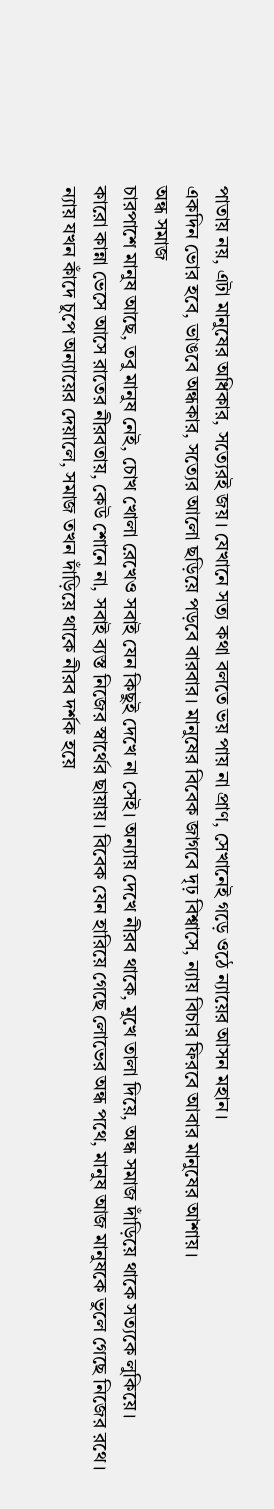পাতায় নয়, এটা মানুষের অধিকার, সত্যেরই জয়। যেখানে সত্য কথা বলতে ভয় পায় না প্রাণ, সেখানেই গড়ে ওঠে ন্যায়ের আসন মহান।
একদিন ভোর হবে, ভাঙবে অন্ধকার, সত্যের আলো ছড়িয়ে পড়বে বারবার। মানুষের বিবেক জাগবে দৃঢ় বিশ্বাসে, ন্যায় বিচার ফিরবে আবার মানুষের আশায়।
অন্ধ সমাজ
চারপাশে মানুষ আছে, তবু মানুষ নেই, চোখ খোলা রেখেও সবাই যেন কিছুই দেখে না সেই। অন্যায় দেখে নীরব থাকে, মুখে তালা দিয়ে, অন্ধ সমাজ দাঁড়িয়ে থাকে সত্যকে লুকিয়ে।
কারো কান্না ভেসে আসে রাতের নীরবতায়, কেউ শোনে না, সবাই ব্যস্ত নিজের স্বার্থের ছায়ায়। বিবেক যেন হারিয়ে গেছে লোভের অন্ধ পথে, মানুষ আজ মানুষকে ভুলে গেছে নিজের রথে।
ন্যায় যখন কাঁদে চুপে অন্যায়ের দেয়ালে, সমাজ তখন দাঁড়িয়ে থাকে নীরব দর্শক হয়ে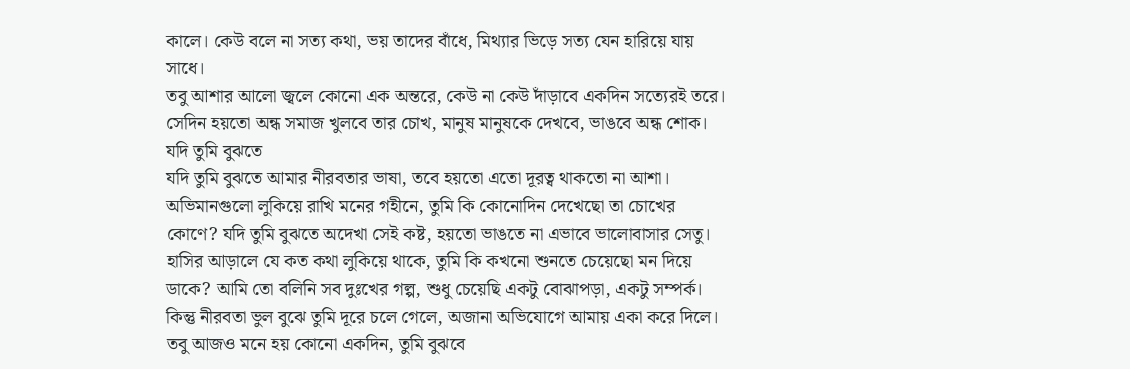কালে। কেউ বলে না সত্য কথা, ভয় তাদের বাঁধে, মিথ্যার ভিড়ে সত্য যেন হারিয়ে যায় সাধে।
তবু আশার আলো জ্বলে কোনো এক অন্তরে, কেউ না কেউ দাঁড়াবে একদিন সত্যেরই তরে। সেদিন হয়তো অন্ধ সমাজ খুলবে তার চোখ, মানুষ মানুষকে দেখবে, ভাঙবে অন্ধ শোক।
যদি তুমি বুঝতে
যদি তুমি বুঝতে আমার নীরবতার ভাষা, তবে হয়তো এতো দূরত্ব থাকতো না আশা। অভিমানগুলো লুকিয়ে রাখি মনের গহীনে, তুমি কি কোনোদিন দেখেছো তা চোখের কোণে? যদি তুমি বুঝতে অদেখা সেই কষ্ট, হয়তো ভাঙতে না এভাবে ভালোবাসার সেতু।
হাসির আড়ালে যে কত কথা লুকিয়ে থাকে, তুমি কি কখনো শুনতে চেয়েছো মন দিয়ে ডাকে? আমি তো বলিনি সব দুঃখের গল্প, শুধু চেয়েছি একটু বোঝাপড়া, একটু সম্পর্ক। কিন্তু নীরবতা ভুল বুঝে তুমি দূরে চলে গেলে, অজানা অভিযোগে আমায় একা করে দিলে।
তবু আজও মনে হয় কোনো একদিন, তুমি বুঝবে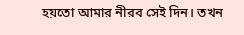হয়তো আমার নীরব সেই দিন। তখন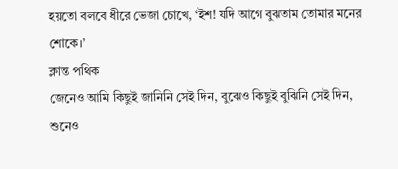হয়তো বলবে ধীরে ভেজা চোখে, ‘ইশ! যদি আগে বুঝতাম তোমার মনের শোকে।’
ক্লান্ত পথিক
জেনেও আমি কিছুই জানিনি সেই দিন, বুঝেও কিছুই বুঝিনি সেই দিন, শুনেও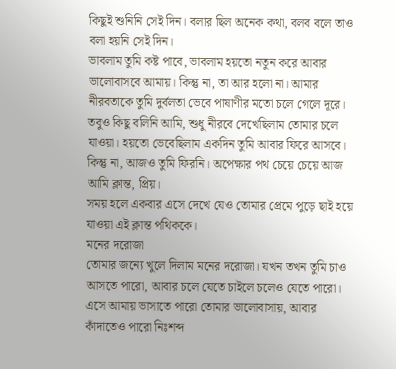কিছুই শুনিনি সেই দিন। বলার ছিল অনেক কথা, বলব বলে তাও বলা হয়নি সেই দিন।
ভাবলাম তুমি কষ্ট পাবে, ভাবলাম হয়তো নতুন করে আবার ভালোবাসবে আমায়। কিন্তু না, তা আর হলো না। আমার নীরবতাকে তুমি দুর্বলতা ভেবে পাষাণীর মতো চলে গেলে দূরে।
তবুও কিছু বলিনি আমি, শুধু নীরবে দেখেছিলাম তোমার চলে যাওয়া। হয়তো ভেবেছিলাম একদিন তুমি আবার ফিরে আসবে। কিন্তু না, আজও তুমি ফিরনি। অপেক্ষার পথ চেয়ে চেয়ে আজ আমি ক্লান্ত, প্রিয়।
সময় হলে একবার এসে দেখে যেও তোমার প্রেমে পুড়ে ছাই হয়ে যাওয়া এই ক্লান্ত পথিককে।
মনের দরোজা
তোমার জন্যে খুলে দিলাম মনের দরোজা। যখন তখন তুমি চাও আসতে পারো, আবার চলে যেতে চাইলে চলেও যেতে পারো।
এসে আমায় ভাসাতে পারো তোমার ভালোবাসায়, আবার কাঁদাতেও পারো নিঃশব্দ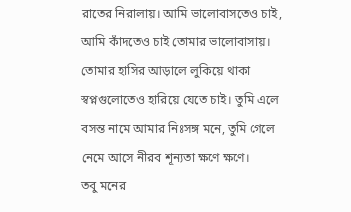রাতের নিরালায়। আমি ভালোবাসতেও চাই, আমি কাঁদতেও চাই তোমার ভালোবাসায়।
তোমার হাসির আড়ালে লুকিয়ে থাকা স্বপ্নগুলোতেও হারিয়ে যেতে চাই। তুমি এলে বসন্ত নামে আমার নিঃসঙ্গ মনে, তুমি গেলে নেমে আসে নীরব শূন্যতা ক্ষণে ক্ষণে।
তবু মনের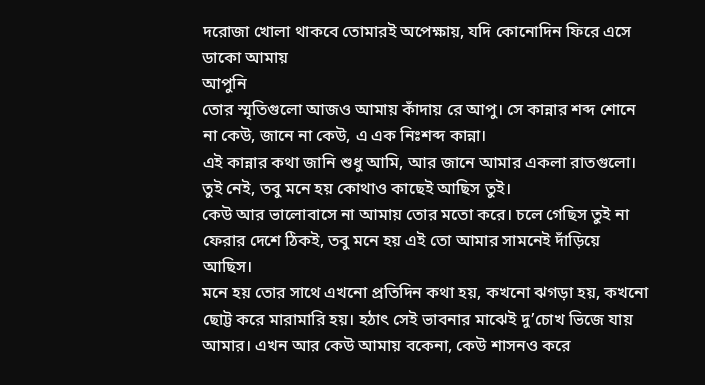দরোজা খোলা থাকবে তোমারই অপেক্ষায়, যদি কোনোদিন ফিরে এসে ডাকো আমায়
আপুনি
তোর স্মৃতিগুলো আজও আমায় কাঁদায় রে আপু। সে কান্নার শব্দ শোনে না কেউ, জানে না কেউ, এ এক নিঃশব্দ কান্না।
এই কান্নার কথা জানি শুধু আমি, আর জানে আমার একলা রাতগুলো। তুই নেই, তবু মনে হয় কোথাও কাছেই আছিস তুই।
কেউ আর ভালোবাসে না আমায় তোর মতো করে। চলে গেছিস তুই না ফেরার দেশে ঠিকই, তবু মনে হয় এই তো আমার সামনেই দাঁড়িয়ে আছিস।
মনে হয় তোর সাথে এখনো প্রতিদিন কথা হয়, কখনো ঝগড়া হয়, কখনো ছোট্ট করে মারামারি হয়। হঠাৎ সেই ভাবনার মাঝেই দু’চোখ ভিজে যায় আমার। এখন আর কেউ আমায় বকেনা, কেউ শাসনও করে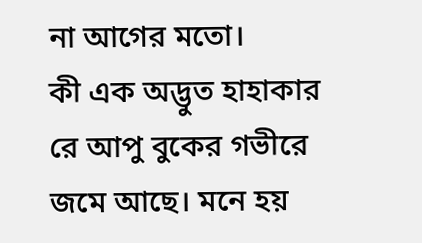না আগের মতো।
কী এক অদ্ভুত হাহাকার রে আপু বুকের গভীরে জমে আছে। মনে হয়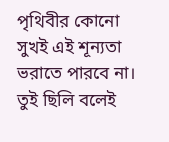পৃথিবীর কোনো সুখই এই শূন্যতা ভরাতে পারবে না।
তুই ছিলি বলেই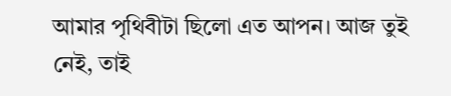আমার পৃথিবীটা ছিলো এত আপন। আজ তুই নেই, তাই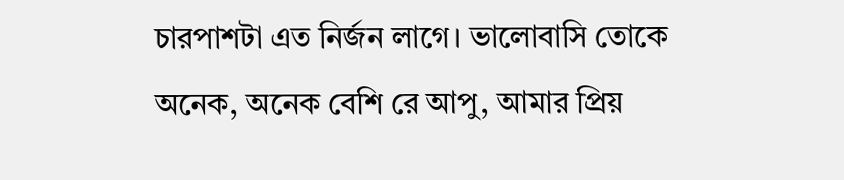চারপাশটা এত নির্জন লাগে। ভালোবাসি তোকে অনেক, অনেক বেশি রে আপু, আমার প্রিয়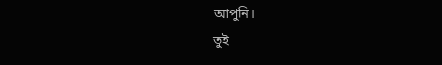আপুনি।
তুই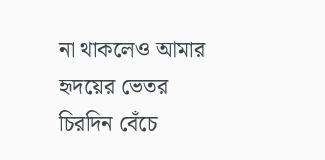না থাকলেও আমার হৃদয়ের ভেতর চিরদিন বেঁচে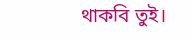থাকবি তুই।